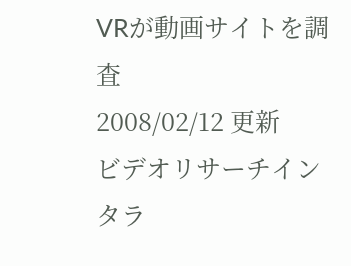VRが動画サイトを調査
2008/02/12 更新
ビデオリサーチインタラ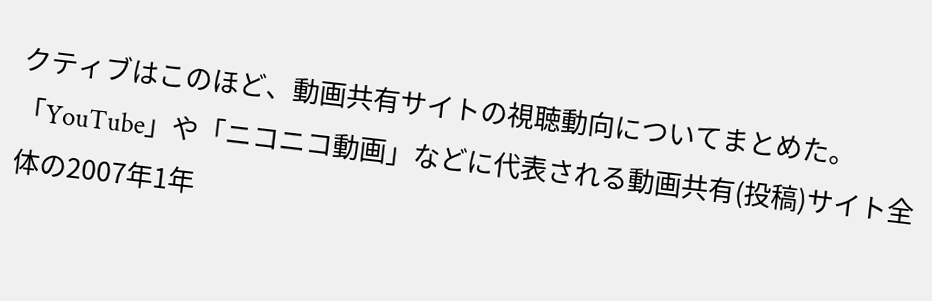クティブはこのほど、動画共有サイトの視聴動向についてまとめた。
「YouTube」や「ニコニコ動画」などに代表される動画共有(投稿)サイト全体の2007年1年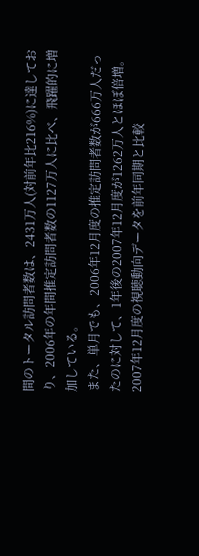間のトータル訪問者数は、2431万人(対前年比216%)に達しており、2006年の年間推定訪問者数の1127万人に比べ、飛躍的に増加している。
また、単月でも、2006年12月度の推定訪問者数が666万人だったのに対して、1年後の2007年12月度が1262万人とほぼ倍増。
2007年12月度の視聴動向データを前年同期と比較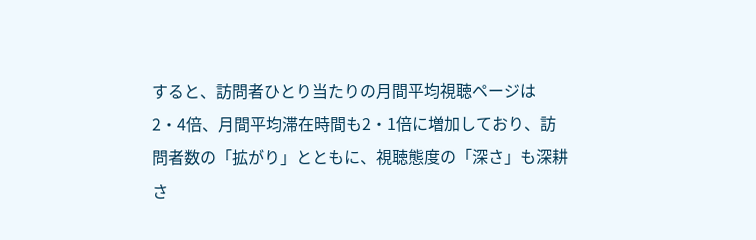すると、訪問者ひとり当たりの月間平均視聴ページは2・4倍、月間平均滞在時間も2・1倍に増加しており、訪問者数の「拡がり」とともに、視聴態度の「深さ」も深耕さ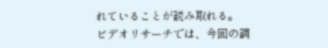れていることが読み取れる。
ビデオリサーチでは、今回の調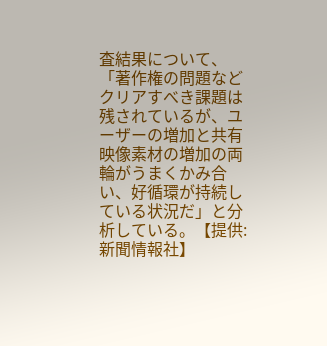査結果について、「著作権の問題などクリアすべき課題は残されているが、ユーザーの増加と共有映像素材の増加の両輪がうまくかみ合い、好循環が持続している状況だ」と分析している。【提供:新聞情報社】